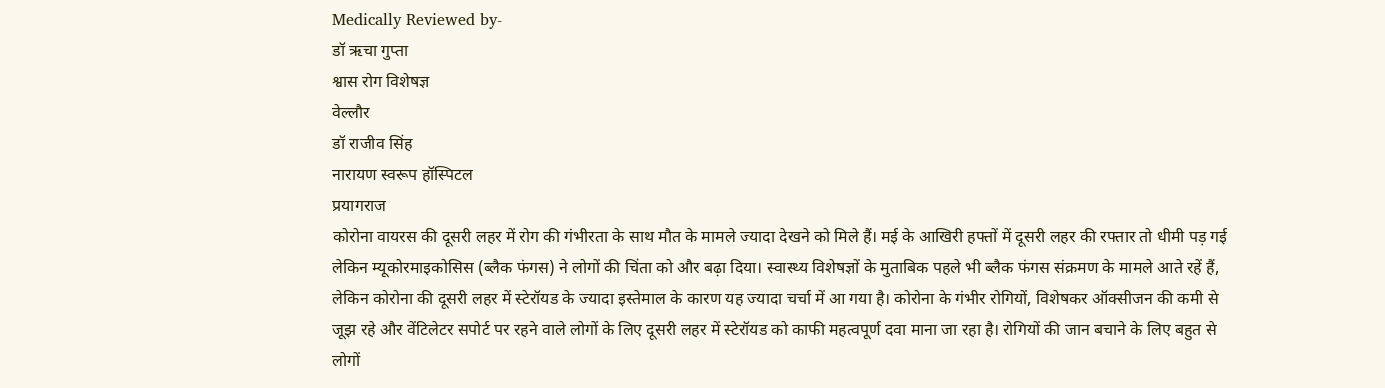Medically Reviewed by-
डॉ ऋचा गुप्ता
श्वास रोग विशेषज्ञ
वेल्लौर
डॉ राजीव सिंह
नारायण स्वरूप हॉस्पिटल
प्रयागराज
कोरोना वायरस की दूसरी लहर में रोग की गंभीरता के साथ मौत के मामले ज्यादा देखने को मिले हैं। मई के आखिरी हफ्तों में दूसरी लहर की रफ्तार तो धीमी पड़ गई लेकिन म्यूकोरमाइकोसिस (ब्लैक फंगस) ने लोगों की चिंता को और बढ़ा दिया। स्वास्थ्य विशेषज्ञों के मुताबिक पहले भी ब्लैक फंगस संक्रमण के मामले आते रहें हैं, लेकिन कोरोना की दूसरी लहर में स्टेरॉयड के ज्यादा इस्तेमाल के कारण यह ज्यादा चर्चा में आ गया है। कोरोना के गंभीर रोगियों, विशेषकर ऑक्सीजन की कमी से जूझ रहे और वेंटिलेटर सपोर्ट पर रहने वाले लोगों के लिए दूसरी लहर में स्टेरॉयड को काफी महत्वपूर्ण दवा माना जा रहा है। रोगियों की जान बचाने के लिए बहुत से लोगों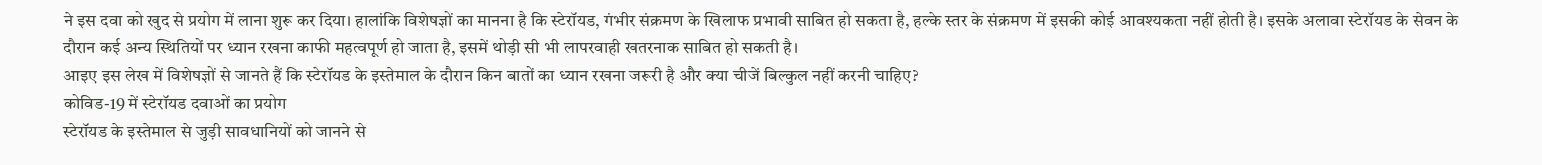ने इस दवा को खुद से प्रयोग में लाना शुरू कर दिया। हालांकि विशेषज्ञों का मानना है कि स्टेरॉयड, गंभीर संक्रमण के खिलाफ प्रभावी साबित हो सकता है, हल्के स्तर के संक्रमण में इसकी कोई आवश्यकता नहीं होती है। इसके अलावा स्टेरॉयड के सेवन के दौरान कई अन्य स्थितियों पर ध्यान रखना काफी महत्वपूर्ण हो जाता है, इसमें थोड़ी सी भी लापरवाही खतरनाक साबित हो सकती है।
आइए इस लेख में विशेषज्ञों से जानते हैं कि स्टेरॉयड के इस्तेमाल के दौरान किन बातों का ध्यान रखना जरूरी है और क्या चीजें बिल्कुल नहीं करनी चाहिए?
कोविड-19 में स्टेरॉयड दवाओं का प्रयोग
स्टेरॉयड के इस्तेमाल से जुड़ी सावधानियों को जानने से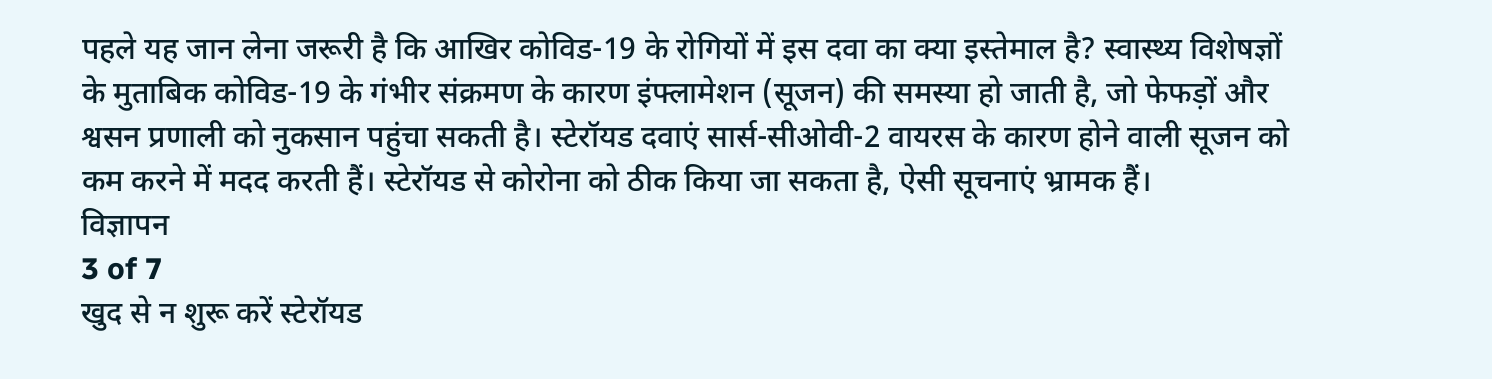पहले यह जान लेना जरूरी है कि आखिर कोविड-19 के रोगियों में इस दवा का क्या इस्तेमाल है? स्वास्थ्य विशेषज्ञों के मुताबिक कोविड-19 के गंभीर संक्रमण के कारण इंफ्लामेशन (सूजन) की समस्या हो जाती है, जो फेफड़ों और श्वसन प्रणाली को नुकसान पहुंचा सकती है। स्टेरॉयड दवाएं सार्स-सीओवी-2 वायरस के कारण होने वाली सूजन को कम करने में मदद करती हैं। स्टेरॉयड से कोरोना को ठीक किया जा सकता है, ऐसी सूचनाएं भ्रामक हैं।
विज्ञापन
3 of 7
खुद से न शुरू करें स्टेरॉयड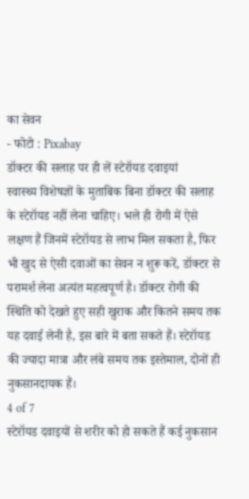का सेवन
- फोटो : Pixabay
डॉक्टर की सलाह पर ही लें स्टेरॉयड दवाइयां
स्वास्थ्य विशेषज्ञों के मुताबिक बिना डॉक्टर की सलाह के स्टेरॉयड नहीं लेना चाहिए। भले ही रोगी में ऐसे लक्षण हैं जिनमें स्टेरॉयड से लाभ मिल सकता है, फिर भी खुद से ऐसी दवाओं का सेवन न शुरू करें, डॉक्टर से परामर्श लेना अत्यंत महत्वपूर्ण है। डॉक्टर रोगी की स्थिति को देखते हुए सही खुराक और कितने समय तक यह दवाई लेनी है, इस बारे में बता सकते हैं। स्टेरॉयड की ज्यादा मात्रा और लंबे समय तक इस्तेमाल, दोनों ही नुकसानदायक हैं।
4 of 7
स्टेरॉयड दवाइयों से शरीर को हो सकते हैं कई नुकसान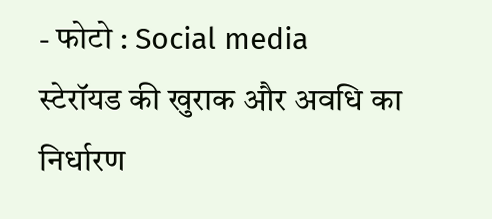- फोटो : Social media
स्टेरॉयड की खुराक और अवधि का निर्धारण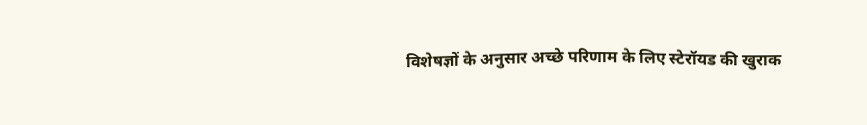विशेषज्ञों के अनुसार अच्छे परिणाम के लिए स्टेरॉयड की खुराक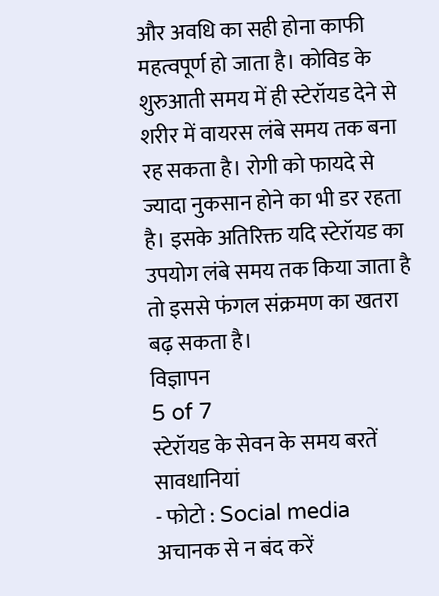और अवधि का सही होना काफी महत्वपूर्ण हो जाता है। कोविड के शुरुआती समय में ही स्टेरॉयड देने से शरीर में वायरस लंबे समय तक बना रह सकता है। रोगी को फायदे से ज्यादा नुकसान होने का भी डर रहता है। इसके अतिरिक्त यदि स्टेरॉयड का उपयोग लंबे समय तक किया जाता है तो इससे फंगल संक्रमण का खतरा बढ़ सकता है।
विज्ञापन
5 of 7
स्टेरॉयड के सेवन के समय बरतें सावधानियां
- फोटो : Social media
अचानक से न बंद करें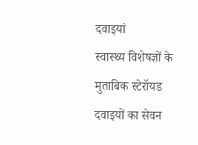दवाइयां
स्वास्थ्य विशेषज्ञों के मुताबिक स्टेरॉयड दवाइयों का सेवन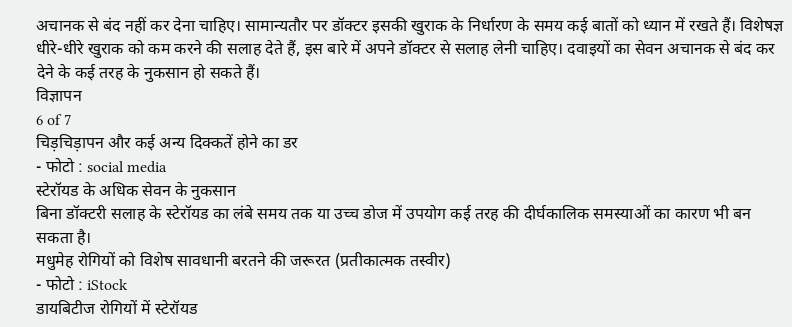अचानक से बंद नहीं कर देना चाहिए। सामान्यतौर पर डॉक्टर इसकी खुराक के निर्धारण के समय कई बातों को ध्यान में रखते हैं। विशेषज्ञ धीरे-धीरे खुराक को कम करने की सलाह देते हैं, इस बारे में अपने डॉक्टर से सलाह लेनी चाहिए। दवाइयों का सेवन अचानक से बंद कर देने के कई तरह के नुकसान हो सकते हैं।
विज्ञापन
6 of 7
चिड़चिड़ापन और कई अन्य दिक्कतें होने का डर
- फोटो : social media
स्टेरॉयड के अधिक सेवन के नुकसान
बिना डॉक्टरी सलाह के स्टेरॉयड का लंबे समय तक या उच्च डोज में उपयोग कई तरह की दीर्घकालिक समस्याओं का कारण भी बन सकता है।
मधुमेह रोगियों को विशेष सावधानी बरतने की जरूरत (प्रतीकात्मक तस्वीर)
- फोटो : iStock
डायबिटीज रोगियों में स्टेरॉयड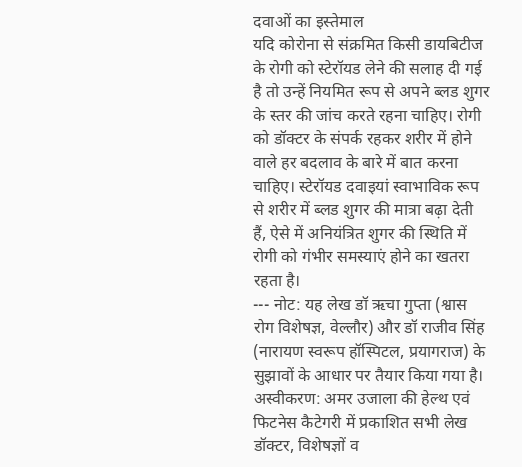दवाओं का इस्तेमाल
यदि कोरोना से संक्रमित किसी डायबिटीज के रोगी को स्टेरॉयड लेने की सलाह दी गई है तो उन्हें नियमित रूप से अपने ब्लड शुगर के स्तर की जांच करते रहना चाहिए। रोगी को डॉक्टर के संपर्क रहकर शरीर में होने वाले हर बदलाव के बारे में बात करना चाहिए। स्टेरॉयड दवाइयां स्वाभाविक रूप से शरीर में ब्लड शुगर की मात्रा बढ़ा देती हैं, ऐसे में अनियंत्रित शुगर की स्थिति में रोगी को गंभीर समस्याएं होने का खतरा रहता है।
--- नोट: यह लेख डॉ ऋचा गुप्ता (श्वास रोग विशेषज्ञ, वेल्लौर) और डॉ राजीव सिंह (नारायण स्वरूप हॉस्पिटल, प्रयागराज) के सुझावों के आधार पर तैयार किया गया है।
अस्वीकरण: अमर उजाला की हेल्थ एवं फिटनेस कैटेगरी में प्रकाशित सभी लेख डॉक्टर, विशेषज्ञों व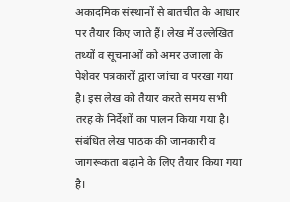अकादमिक संस्थानों से बातचीत के आधार पर तैयार किए जाते हैं। लेख में उल्लेखित तथ्यों व सूचनाओं को अमर उजाला के पेशेवर पत्रकारों द्वारा जांचा व परखा गया है। इस लेख को तैयार करते समय सभी तरह के निर्देशों का पालन किया गया है। संबंधित लेख पाठक की जानकारी व जागरूकता बढ़ाने के लिए तैयार किया गया है।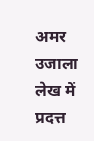अमर उजाला लेख में प्रदत्त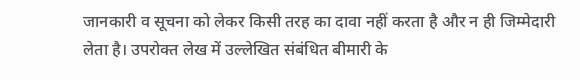जानकारी व सूचना को लेकर किसी तरह का दावा नहीं करता है और न ही जिम्मेदारी लेता है। उपरोक्त लेख में उल्लेखित संबंधित बीमारी के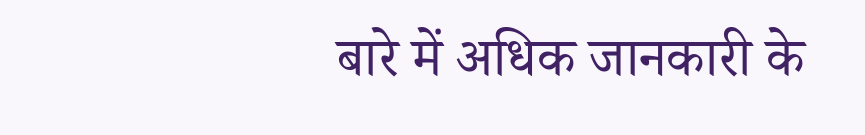बारे में अधिक जानकारी के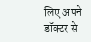लिए अपने डॉक्टर से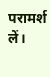परामर्श लें।